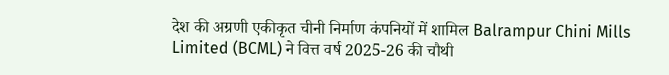देश की अग्रणी एकीकृत चीनी निर्माण कंपनियों में शामिल Balrampur Chini Mills Limited (BCML) ने वित्त वर्ष 2025-26 की चौथी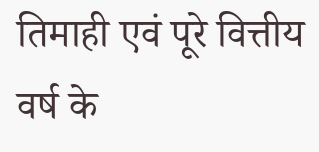तिमाही एवं पूरे वित्तीय वर्ष के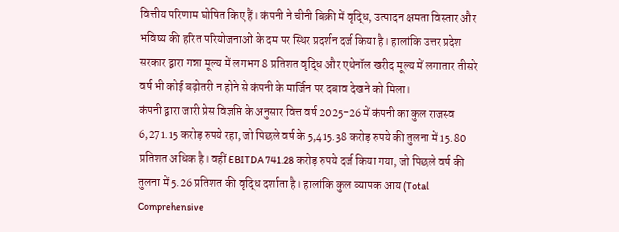वित्तीय परिणाम घोषित किए हैं। कंपनी ने चीनी बिक्री में वृद्धि, उत्पादन क्षमता विस्तार और भविष्य की हरित परियोजनाओं के दम पर स्थिर प्रदर्शन दर्ज किया है। हालांकि उत्तर प्रदेश सरकार द्वारा गन्ना मूल्य में लगभग 8 प्रतिशत वृद्धि और एथेनॉल खरीद मूल्य में लगातार तीसरे वर्ष भी कोई बढ़ोतरी न होने से कंपनी के मार्जिन पर दबाव देखने को मिला।
कंपनी द्वारा जारी प्रेस विज्ञप्ति के अनुसार वित्त वर्ष 2025-26 में कंपनी का कुल राजस्व 6,271.15 करोड़ रुपये रहा, जो पिछले वर्ष के 5,415.38 करोड़ रुपये की तुलना में 15.80 प्रतिशत अधिक है। वहीं EBITDA 741.28 करोड़ रुपये दर्ज किया गया, जो पिछले वर्ष की तुलना में 5.26 प्रतिशत की वृद्धि दर्शाता है। हालांकि कुल व्यापक आय (Total Comprehensive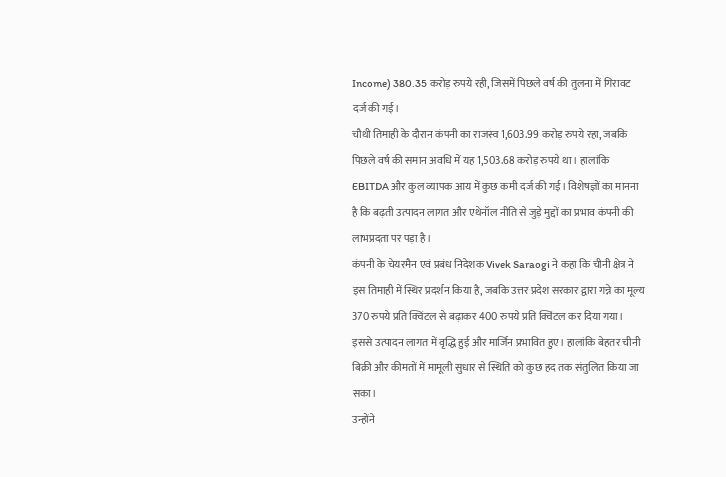Income) 380.35 करोड़ रुपये रही, जिसमें पिछले वर्ष की तुलना में गिरावट दर्ज की गई।
चौथी तिमाही के दौरान कंपनी का राजस्व 1,603.99 करोड़ रुपये रहा, जबकि पिछले वर्ष की समान अवधि में यह 1,503.68 करोड़ रुपये था। हालांकि EBITDA और कुल व्यापक आय में कुछ कमी दर्ज की गई। विशेषज्ञों का मानना है कि बढ़ती उत्पादन लागत और एथेनॉल नीति से जुड़े मुद्दों का प्रभाव कंपनी की लाभप्रदता पर पड़ा है।
कंपनी के चेयरमैन एवं प्रबंध निदेशक Vivek Saraogi ने कहा कि चीनी क्षेत्र ने इस तिमाही में स्थिर प्रदर्शन किया है, जबकि उत्तर प्रदेश सरकार द्वारा गन्ने का मूल्य 370 रुपये प्रति क्विंटल से बढ़ाकर 400 रुपये प्रति क्विंटल कर दिया गया। इससे उत्पादन लागत में वृद्धि हुई और मार्जिन प्रभावित हुए। हालांकि बेहतर चीनी बिक्री और कीमतों में मामूली सुधार से स्थिति को कुछ हद तक संतुलित किया जा सका।
उन्होंने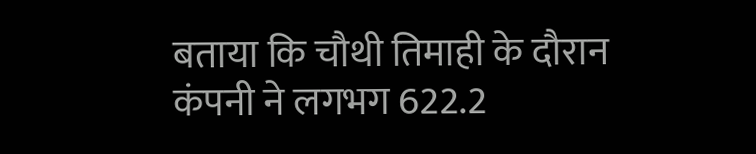बताया कि चौथी तिमाही के दौरान कंपनी ने लगभग 622.2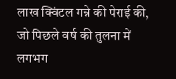लाख क्विंटल गन्ने की पेराई की, जो पिछले वर्ष की तुलना में लगभग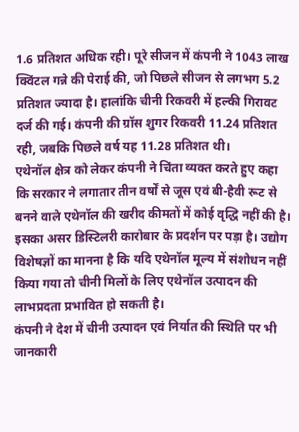1.6 प्रतिशत अधिक रही। पूरे सीजन में कंपनी ने 1043 लाख क्विंटल गन्ने की पेराई की, जो पिछले सीजन से लगभग 5.2 प्रतिशत ज्यादा है। हालांकि चीनी रिकवरी में हल्की गिरावट दर्ज की गई। कंपनी की ग्रॉस शुगर रिकवरी 11.24 प्रतिशत रही, जबकि पिछले वर्ष यह 11.28 प्रतिशत थी।
एथेनॉल क्षेत्र को लेकर कंपनी ने चिंता व्यक्त करते हुए कहा कि सरकार ने लगातार तीन वर्षों से जूस एवं बी-हैवी रूट से बनने वाले एथेनॉल की खरीद कीमतों में कोई वृद्धि नहीं की है। इसका असर डिस्टिलरी कारोबार के प्रदर्शन पर पड़ा है। उद्योग विशेषज्ञों का मानना है कि यदि एथेनॉल मूल्य में संशोधन नहीं किया गया तो चीनी मिलों के लिए एथेनॉल उत्पादन की लाभप्रदता प्रभावित हो सकती है।
कंपनी ने देश में चीनी उत्पादन एवं निर्यात की स्थिति पर भी जानकारी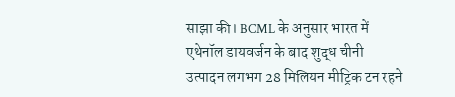साझा की। BCML के अनुसार भारत में एथेनॉल डायवर्जन के बाद शुद्ध चीनी उत्पादन लगभग 28 मिलियन मीट्रिक टन रहने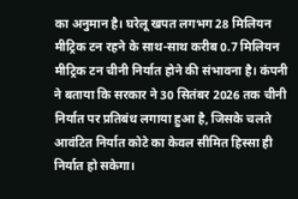का अनुमान है। घरेलू खपत लगभग 28 मिलियन मीट्रिक टन रहने के साथ-साथ करीब 0.7 मिलियन मीट्रिक टन चीनी निर्यात होने की संभावना है। कंपनी ने बताया कि सरकार ने 30 सितंबर 2026 तक चीनी निर्यात पर प्रतिबंध लगाया हुआ है, जिसके चलते आवंटित निर्यात कोटे का केवल सीमित हिस्सा ही निर्यात हो सकेगा।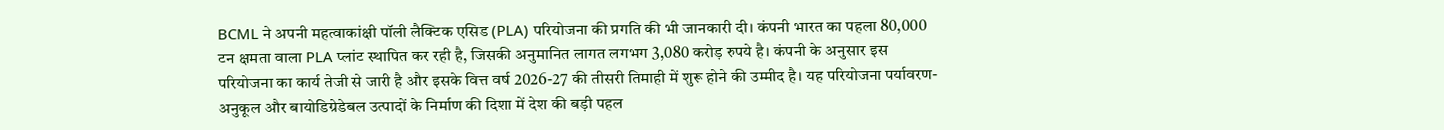BCML ने अपनी महत्वाकांक्षी पॉली लैक्टिक एसिड (PLA) परियोजना की प्रगति की भी जानकारी दी। कंपनी भारत का पहला 80,000 टन क्षमता वाला PLA प्लांट स्थापित कर रही है, जिसकी अनुमानित लागत लगभग 3,080 करोड़ रुपये है। कंपनी के अनुसार इस परियोजना का कार्य तेजी से जारी है और इसके वित्त वर्ष 2026-27 की तीसरी तिमाही में शुरू होने की उम्मीद है। यह परियोजना पर्यावरण-अनुकूल और बायोडिग्रेडेबल उत्पादों के निर्माण की दिशा में देश की बड़ी पहल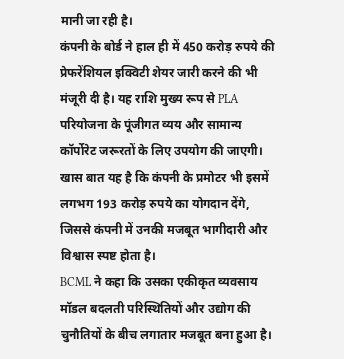मानी जा रही है।
कंपनी के बोर्ड ने हाल ही में 450 करोड़ रुपये की प्रेफरेंशियल इक्विटी शेयर जारी करने की भी मंजूरी दी है। यह राशि मुख्य रूप से PLA परियोजना के पूंजीगत व्यय और सामान्य कॉर्पोरेट जरूरतों के लिए उपयोग की जाएगी। खास बात यह है कि कंपनी के प्रमोटर भी इसमें लगभग 193 करोड़ रुपये का योगदान देंगे, जिससे कंपनी में उनकी मजबूत भागीदारी और विश्वास स्पष्ट होता है।
BCML ने कहा कि उसका एकीकृत व्यवसाय मॉडल बदलती परिस्थितियों और उद्योग की चुनौतियों के बीच लगातार मजबूत बना हुआ है।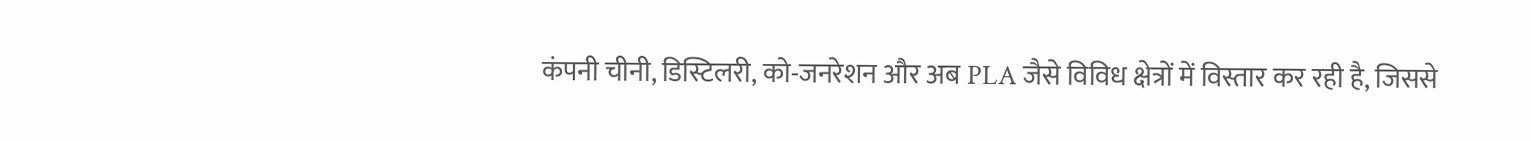कंपनी चीनी, डिस्टिलरी, को-जनरेशन और अब PLA जैसे विविध क्षेत्रों में विस्तार कर रही है, जिससे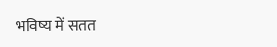भविष्य में सतत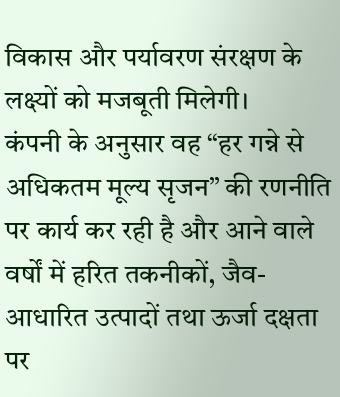विकास और पर्यावरण संरक्षण के लक्ष्यों को मजबूती मिलेगी।
कंपनी के अनुसार वह “हर गन्ने से अधिकतम मूल्य सृजन” की रणनीति पर कार्य कर रही है और आने वाले वर्षों में हरित तकनीकों, जैव-आधारित उत्पादों तथा ऊर्जा दक्षता पर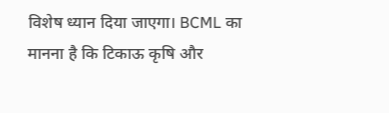विशेष ध्यान दिया जाएगा। BCML का मानना है कि टिकाऊ कृषि और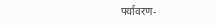पर्यावरण-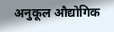अनुकूल औद्योगिक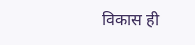विकास ही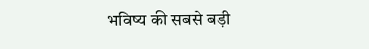भविष्य की सबसे बड़ी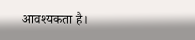आवश्यकता है।